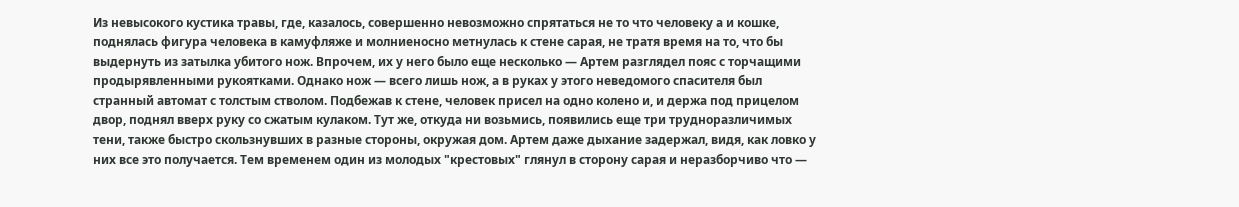Из невысокого кустика травы, где, казалось, совершенно невозможно спрятаться не то что человеку а и кошке, поднялась фигура человека в камуфляже и молниеносно метнулась к стене сарая, не тратя время на то, что бы выдернуть из затылка убитого нож. Впрочем, их у него было еще несколько — Артем разглядел пояс с торчащими продырявленными рукоятками. Однако нож — всего лишь нож, а в руках у этого неведомого спасителя был странный автомат с толстым стволом. Подбежав к стене, человек присел на одно колено и, и держа под прицелом двор, поднял вверх руку со сжатым кулаком. Тут же, откуда ни возьмись, появились еще три трудноразличимых тени, также быстро скользнувших в разные стороны, окружая дом. Артем даже дыхание задержал, видя, как ловко у них все это получается. Тем временем один из молодых "крестовых" глянул в сторону сарая и неразборчиво что —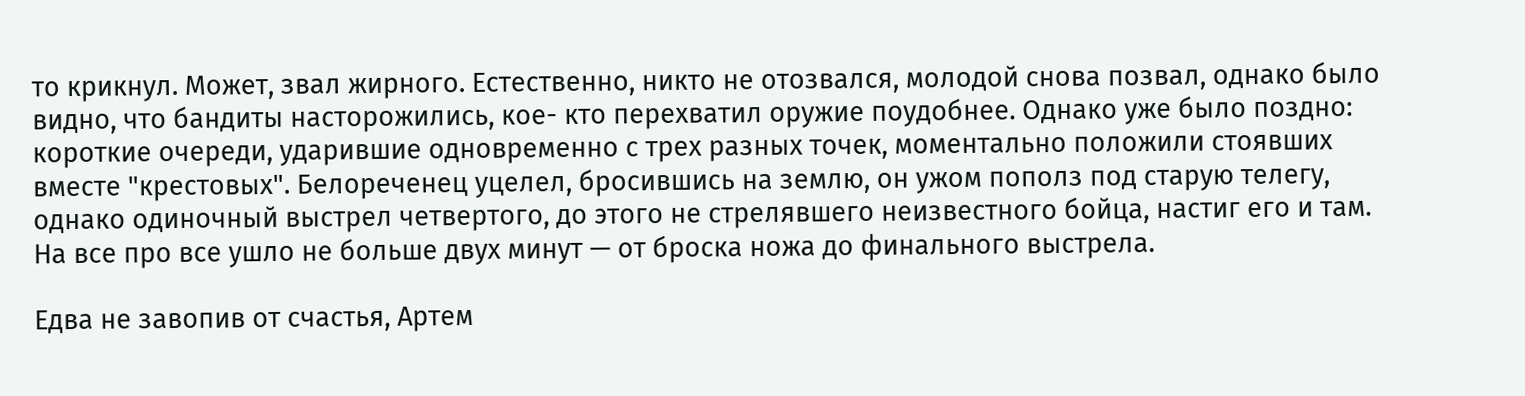то крикнул. Может, звал жирного. Естественно, никто не отозвался, молодой снова позвал, однако было видно, что бандиты насторожились, кое- кто перехватил оружие поудобнее. Однако уже было поздно: короткие очереди, ударившие одновременно с трех разных точек, моментально положили стоявших вместе "крестовых". Белореченец уцелел, бросившись на землю, он ужом пополз под старую телегу, однако одиночный выстрел четвертого, до этого не стрелявшего неизвестного бойца, настиг его и там. На все про все ушло не больше двух минут — от броска ножа до финального выстрела.

Едва не завопив от счастья, Артем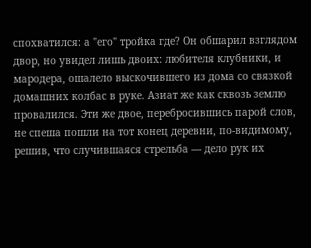спохватился: а "его" тройка где? Он обшарил взглядом двор, но увидел лишь двоих: любителя клубники, и мародера, ошалело выскочившего из дома со связкой домашних колбас в руке. Азиат же как сквозь землю провалился. Эти же двое, перебросившись парой слов, не спеша пошли на тот конец деревни, по-видимому, решив, что случившаяся стрельба — дело рук их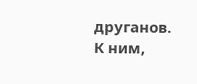друганов. К ним,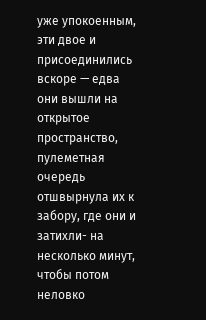уже упокоенным, эти двое и присоединились вскоре — едва они вышли на открытое пространство, пулеметная очередь отшвырнула их к забору, где они и затихли- на несколько минут, чтобы потом неловко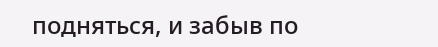подняться, и забыв по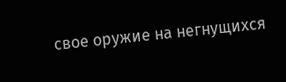свое оружие на негнущихся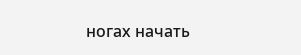ногах начать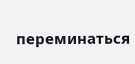переминаться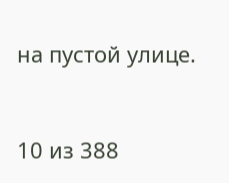на пустой улице.



10 из 388